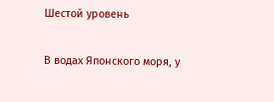Шестой уровень

В водах Японского моря, у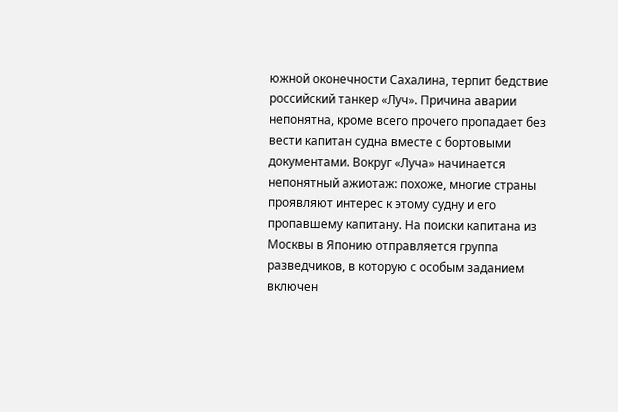южной оконечности Сахалина, терпит бедствие российский танкер «Луч». Причина аварии непонятна, кроме всего прочего пропадает без вести капитан судна вместе с бортовыми документами. Вокруг «Луча» начинается непонятный ажиотаж: похоже, многие страны проявляют интерес к этому судну и его пропавшему капитану. На поиски капитана из Москвы в Японию отправляется группа разведчиков, в которую с особым заданием включен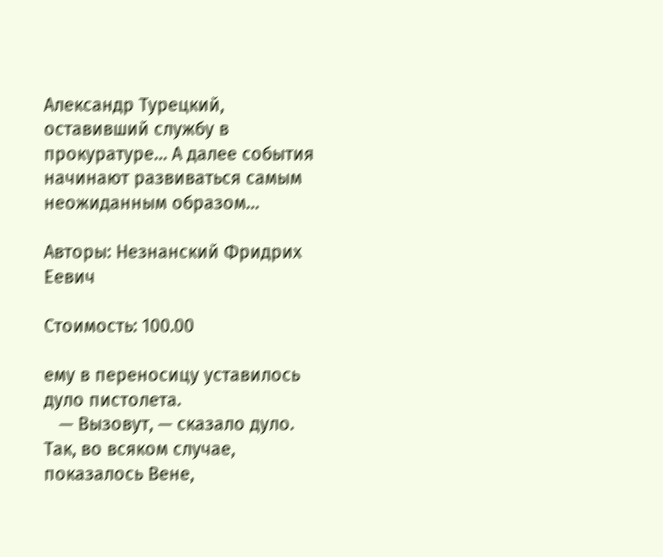Александр Турецкий, оставивший службу в прокуратуре… А далее события начинают развиваться самым неожиданным образом…

Авторы: Незнанский Фридрих Еевич

Стоимость: 100.00

ему в переносицу уставилось дуло пистолета.
   — Вызовут, — сказало дуло. Так, во всяком случае, показалось Вене,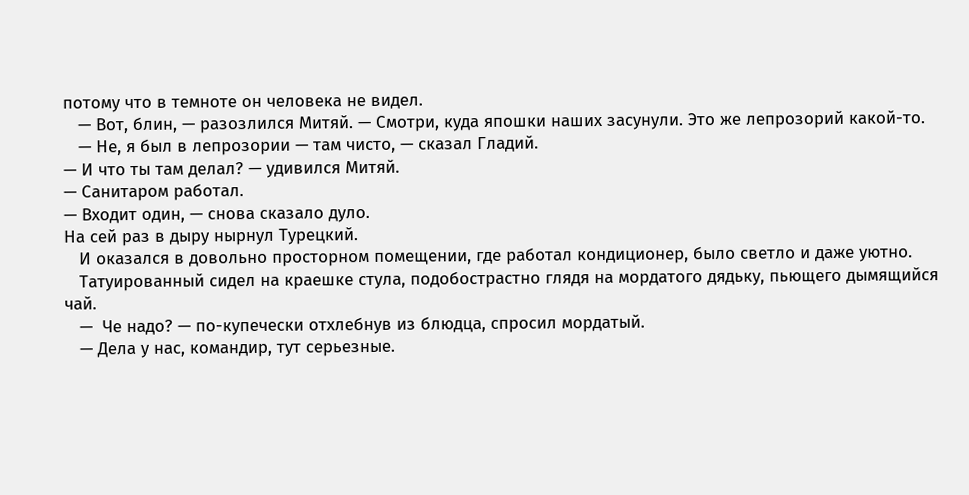потому что в темноте он человека не видел.
   — Вот, блин, — разозлился Митяй. — Смотри, куда япошки наших засунули. Это же лепрозорий какой-то.
   — Не, я был в лепрозории — там чисто, — сказал Гладий.
— И что ты там делал? — удивился Митяй.
— Санитаром работал.
— Входит один, — снова сказало дуло.
На сей раз в дыру нырнул Турецкий.
   И оказался в довольно просторном помещении, где работал кондиционер, было светло и даже уютно.
   Татуированный сидел на краешке стула, подобострастно глядя на мордатого дядьку, пьющего дымящийся чай.
   —  Че надо? — по-купечески отхлебнув из блюдца, спросил мордатый.
   — Дела у нас, командир, тут серьезные.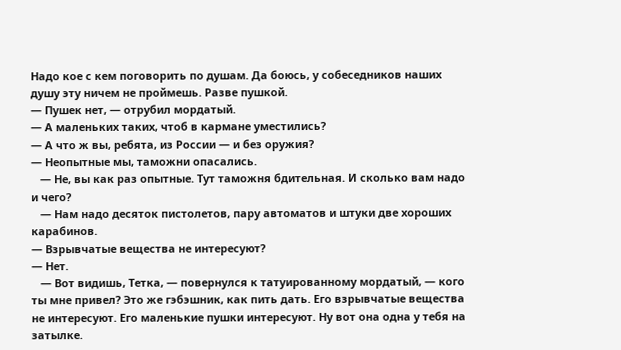Надо кое с кем поговорить по душам. Да боюсь, у собеседников наших душу эту ничем не проймешь. Разве пушкой.
— Пушек нет, — отрубил мордатый.
— А маленьких таких, чтоб в кармане уместились?
— А что ж вы, ребята, из России — и без оружия?
— Неопытные мы, таможни опасались.
   — Не, вы как раз опытные. Тут таможня бдительная. И сколько вам надо и чего?
   — Нам надо десяток пистолетов, пару автоматов и штуки две хороших карабинов.
— Взрывчатые вещества не интересуют?
— Нет.
   — Вот видишь, Тетка, — повернулся к татуированному мордатый, — кого ты мне привел? Это же гэбэшник, как пить дать. Его взрывчатые вещества не интересуют. Его маленькие пушки интересуют. Ну вот она одна у тебя на затылке.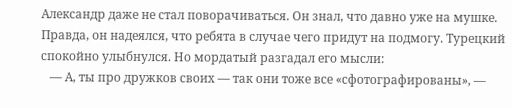Александр даже не стал поворачиваться. Он знал, что давно уже на мушке. Правда, он надеялся, что ребята в случае чего придут на подмогу. Турецкий спокойно улыбнулся. Но мордатый разгадал его мысли:
   — А, ты про дружков своих — так они тоже все «сфотографированы», —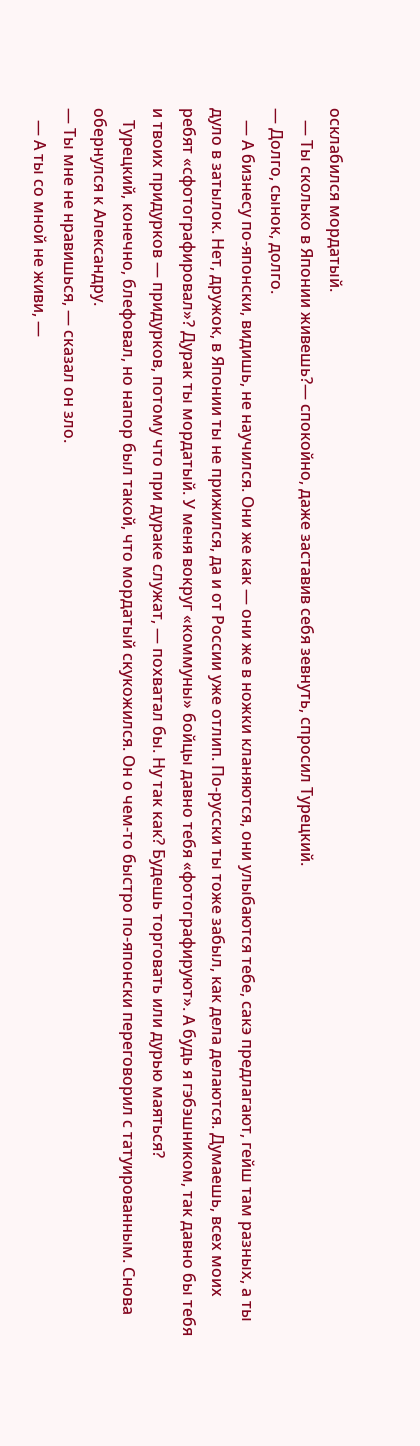осклабился мордатый.
   — Ты сколько в Японии живешь?— спокойно, даже заставив себя зевнуть, спросил Турецкий.
— Долго, сынок, долго.
   — А бизнесу по-японски, видишь, не научился. Они же как — они же в ножки кланяются, они улыбаются тебе, сакэ предлагают, гейш там разных, а ты дуло в затылок. Нет, дружок, в Японии ты не прижился, да и от России уже отлип. По-русски ты тоже забыл, как дела делаются. Думаешь, всех моих ребят «сфотографировал»? Дурак ты мордатый. У меня вокруг «коммуны» бойцы давно тебя «фотографируют». А будь я гэбэшником, так давно бы тебя и твоих придурков — придурков, потому что при дураке служат, — похватал бы. Ну так как? Будешь торговать или дурью маяться?
   Турецкий, конечно, блефовал, но напор был такой, что мордатый скукожился. Он о чем-то быстро по-японски переговорил с татуированным. Снова обернулся к Александру.
— Ты мне не нравишься, — сказал он зло.
   — А ты со мной не живи, —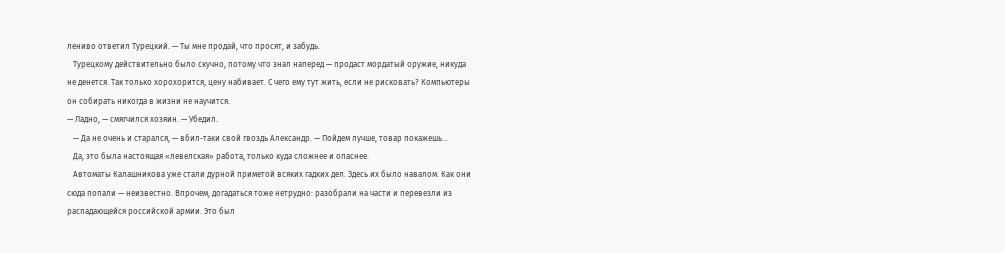лениво ответил Турецкий. — Ты мне продай, что просят, и забудь.
   Турецкому действительно было скучно, потому что знал наперед — продаст мордатый оружие, никуда не денется. Так только хорохорится, цену набивает. С чего ему тут жить, если не рисковать? Компьютеры он собирать никогда в жизни не научится.
— Ладно, — смягчился хозяин. — Убедил.
   — Да не очень и старался, — вбил-таки свой гвоздь Александр. — Пойдем лучше, товар покажешь…
   Да, это была настоящая «левелская» работа, только куда сложнее и опаснее.
   Автоматы Калашникова уже стали дурной приметой всяких гадких дел. Здесь их было навалом. Как они сюда попали — неизвестно. Впрочем, догадаться тоже нетрудно: разобрали на части и перевезли из распадающейся российской армии. Это был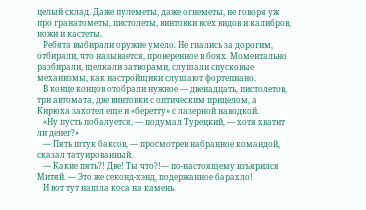целый склад. Даже пулеметы, даже огнеметы, не говоря уж про гранатометы, пистолеты, винтовки всех видов и калибров, ножи и кастеты.
   Ребята выбирали оружие умело. Не гнались за дорогим, отбирали, что называется, проверенное в боях. Моментально разбирали, щелкали затворами, слушали спусковые механизмы, как настройщики слушают фортепиано.
   В конце концов отобрали нужное — двенадцать, пистолетов, три автомата, две винтовки с оптическим прицелом, а Кирюха захотел еще и «беретту» с лазерной наводкой.
   «Ну пусть побалуется, — подумал Турецкий, — хотя хватит ли денег?»
   — Пять штук баксов, — просмотрев набранное командой, сказал татуированный.
   — Какие пять?! Две! Ты что?!— по-настоящему взъярился Митяй. — Это же секонд-хэнд, подержанное барахло!
   И вот тут нашла коса на камень.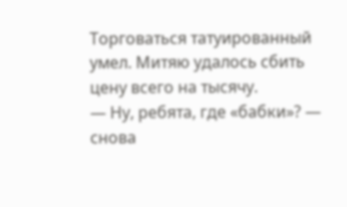Торговаться татуированный умел. Митяю удалось сбить цену всего на тысячу.
— Ну, ребята, где «бабки»? — снова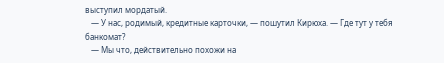выступил мордатый.
   — У нас, родимый, кредитные карточки, — пошутил Кирюха. — Где тут у тебя банкомат?
   — Мы что, действительно похожи на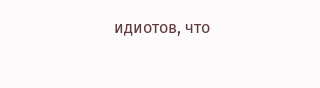идиотов, что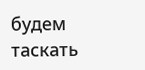будем таскать